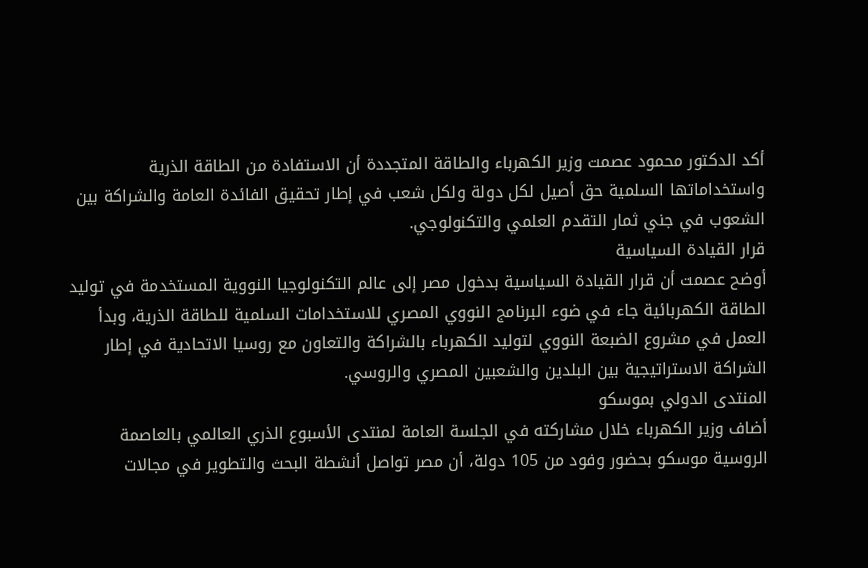أكد الدكتور محمود عصمت وزير الكهرباء والطاقة المتجددة أن الاستفادة من الطاقة الذرية واستخداماتها السلمية حق أصيل لكل دولة ولكل شعب في إطار تحقيق الفائدة العامة والشراكة بين الشعوب في جني ثمار التقدم العلمي والتكنولوجي.
قرار القيادة السياسية
أوضح عصمت أن قرار القيادة السياسية بدخول مصر إلى عالم التكنولوجيا النووية المستخدمة في توليد الطاقة الكهربائية جاء في ضوء البرنامج النووي المصري للاستخدامات السلمية للطاقة الذرية، وبدأ العمل في مشروع الضبعة النووي لتوليد الكهرباء بالشراكة والتعاون مع روسيا الاتحادية في إطار الشراكة الاستراتيجية بين البلدين والشعبين المصري والروسي.
المنتدى الدولي بموسكو
أضاف وزير الكهرباء خلال مشاركته في الجلسة العامة لمنتدى الأسبوع الذري العالمي بالعاصمة الروسية موسكو بحضور وفود من 105 دولة، أن مصر تواصل أنشطة البحث والتطوير في مجالات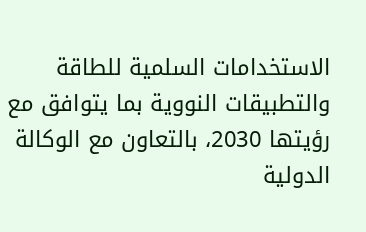الاستخدامات السلمية للطاقة والتطبيقات النووية بما يتوافق مع رؤيتها 2030، بالتعاون مع الوكالة الدولية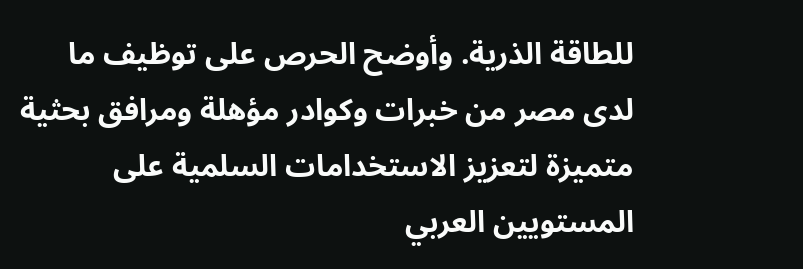للطاقة الذرية. وأوضح الحرص على توظيف ما لدى مصر من خبرات وكوادر مؤهلة ومرافق بحثية متميزة لتعزيز الاستخدامات السلمية على المستويين العربي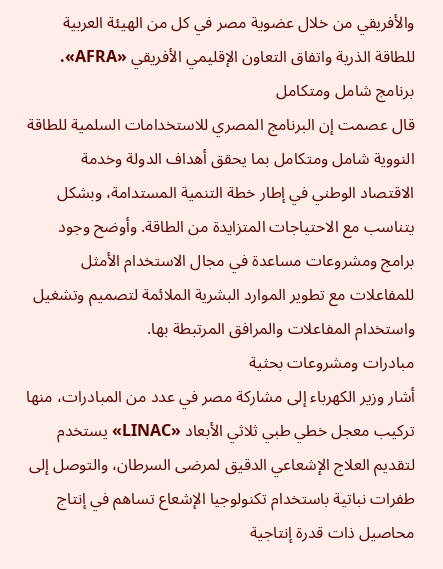والأفريقي من خلال عضوية مصر في كل من الهيئة العربية للطاقة الذرية واتفاق التعاون الإقليمي الأفريقي «AFRA».
برنامج شامل ومتكامل
قال عصمت إن البرنامج المصري للاستخدامات السلمية للطاقة النووية شامل ومتكامل بما يحقق أهداف الدولة وخدمة الاقتصاد الوطني في إطار خطة التنمية المستدامة، وبشكل يتناسب مع الاحتياجات المتزايدة من الطاقة. وأوضح وجود برامج ومشروعات مساعدة في مجال الاستخدام الأمثل للمفاعلات مع تطوير الموارد البشرية الملائمة لتصميم وتشغيل واستخدام المفاعلات والمرافق المرتبطة بها.
مبادرات ومشروعات بحثية
أشار وزير الكهرباء إلى مشاركة مصر في عدد من المبادرات، منها تركيب معجل خطي طبي ثلاثي الأبعاد «LINAC» يستخدم لتقديم العلاج الإشعاعي الدقيق لمرضى السرطان، والتوصل إلى طفرات نباتية باستخدام تكنولوجيا الإشعاع تساهم في إنتاج محاصيل ذات قدرة إنتاجية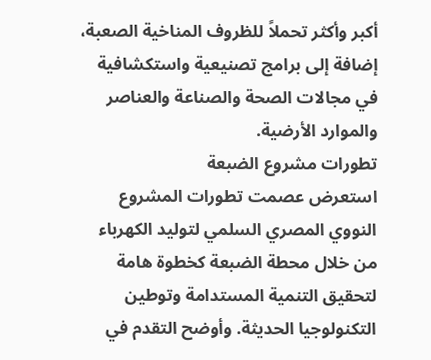أكبر وأكثر تحملاً للظروف المناخية الصعبة، إضافة إلى برامج تصنيعية واستكشافية في مجالات الصحة والصناعة والعناصر والموارد الأرضية.
تطورات مشروع الضبعة
استعرض عصمت تطورات المشروع النووي المصري السلمي لتوليد الكهرباء من خلال محطة الضبعة كخطوة هامة لتحقيق التنمية المستدامة وتوطين التكنولوجيا الحديثة. وأوضح التقدم في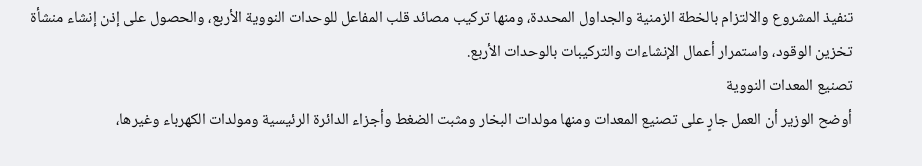تنفيذ المشروع والالتزام بالخطة الزمنية والجداول المحددة، ومنها تركيب مصائد قلب المفاعل للوحدات النووية الأربع، والحصول على إذن إنشاء منشأة تخزين الوقود، واستمرار أعمال الإنشاءات والتركيبات بالوحدات الأربع.
تصنيع المعدات النووية
أوضح الوزير أن العمل جارٍ على تصنيع المعدات ومنها مولدات البخار ومثبت الضغط وأجزاء الدائرة الرئيسية ومولدات الكهرباء وغيرها،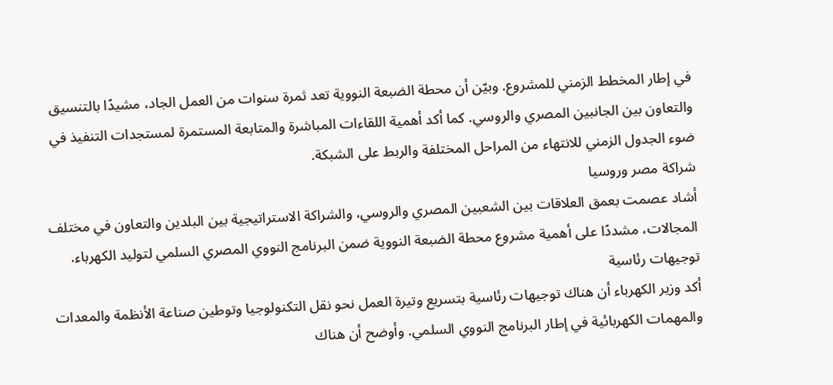في إطار المخطط الزمني للمشروع. وبيّن أن محطة الضبعة النووية تعد ثمرة سنوات من العمل الجاد، مشيدًا بالتنسيق والتعاون بين الجانبين المصري والروسي. كما أكد أهمية اللقاءات المباشرة والمتابعة المستمرة لمستجدات التنفيذ في ضوء الجدول الزمني للانتهاء من المراحل المختلفة والربط على الشبكة.
شراكة مصر وروسيا
أشاد عصمت بعمق العلاقات بين الشعبين المصري والروسي، والشراكة الاستراتيجية بين البلدين والتعاون في مختلف المجالات، مشددًا على أهمية مشروع محطة الضبعة النووية ضمن البرنامج النووي المصري السلمي لتوليد الكهرباء.
توجيهات رئاسية
أكد وزير الكهرباء أن هناك توجيهات رئاسية بتسريع وتيرة العمل نحو نقل التكنولوجيا وتوطين صناعة الأنظمة والمعدات والمهمات الكهربائية في إطار البرنامج النووي السلمي. وأوضح أن هناك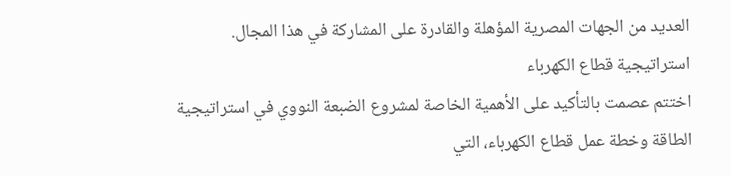العديد من الجهات المصرية المؤهلة والقادرة على المشاركة في هذا المجال.
استراتيجية قطاع الكهرباء
اختتم عصمت بالتأكيد على الأهمية الخاصة لمشروع الضبعة النووي في استراتيجية الطاقة وخطة عمل قطاع الكهرباء، التي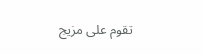تقوم على مزيج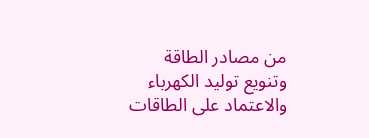من مصادر الطاقة وتنويع توليد الكهرباء والاعتماد على الطاقات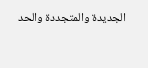الجديدة والمتجددة والحد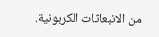من الانبعاثات الكربونية.